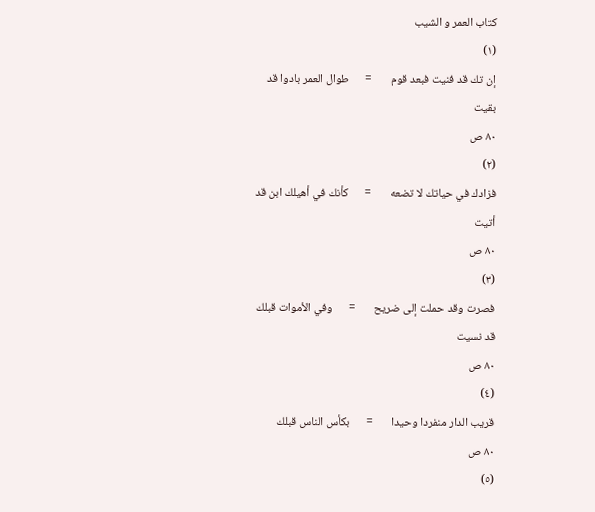کتاب العمر و الشيب
(١)
إن تك قد فنيت فبعد قوم       =      طوال العمر بادوا قد بقيت
٨٠ ص
(٢)
فزادك في حياتك لا تضعه       =      كأنك في أهيلك ابن قد أتيت
٨٠ ص
(٣)
فصرت وقد حملت إلى ضريح       =      وفي الأموات قبلك قد نسيت
٨٠ ص
(٤)
قريب الدار منفردا وحيدا       =      بكأس الناس قبلك
٨٠ ص
(٥)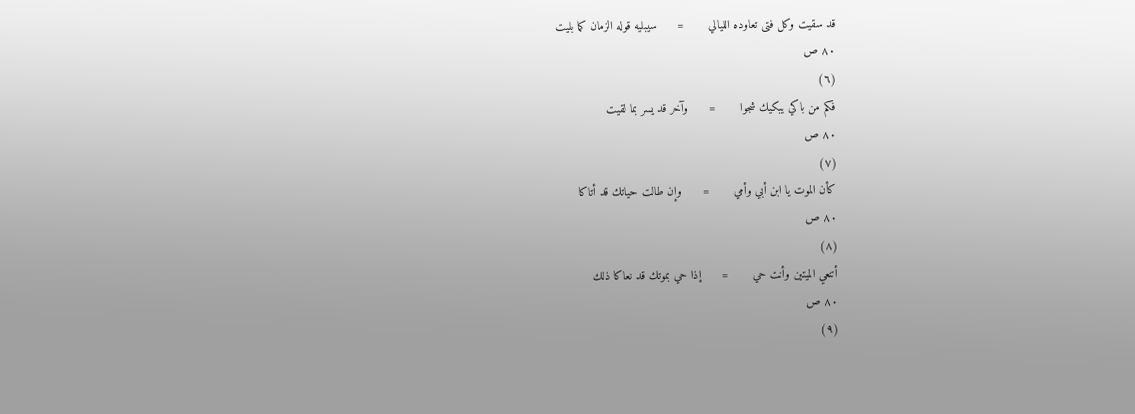قد سقيت وكل فتى تعاوده الليالي       =      سيبليه قوله الزمان كما بليت
٨٠ ص
(٦)
فكم من باكي يبكيك شجوا       =      وآخر قد يسر بما لقيت
٨٠ ص
(٧)
كأن الموت يا ابن أبي وأمي       =      وإن طالت حياتك قد أتاكا
٨٠ ص
(٨)
أتنعي الميتين وأنت حي       =      إذا حي بموتك قد نعاكا ذلك
٨٠ ص
(٩)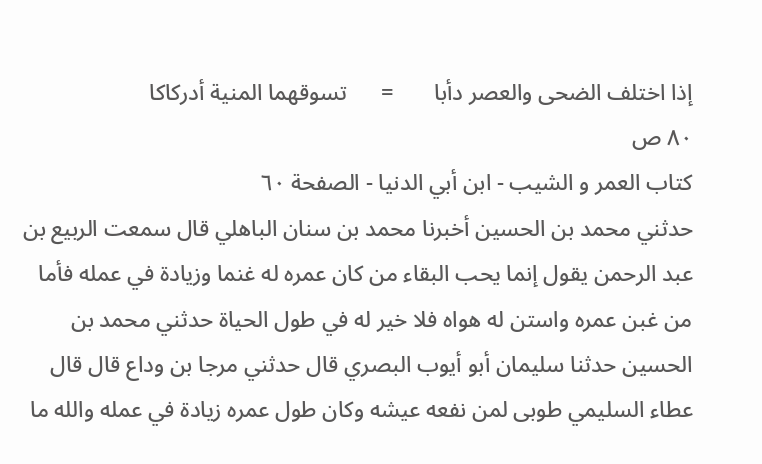إذا اختلف الضحى والعصر دأبا       =      تسوقهما المنية أدركاكا
٨٠ ص
کتاب العمر و الشيب - ابن أبي الدنيا - الصفحة ٦٠
حدثني محمد بن الحسين أخبرنا محمد بن سنان الباهلي قال سمعت الربيع بن عبد الرحمن يقول إنما يحب البقاء من كان عمره له غنما وزيادة في عمله فأما من غبن عمره واستن له هواه فلا خير له في طول الحياة حدثني محمد بن الحسين حدثنا سليمان أبو أيوب البصري قال حدثني مرجا بن وداع قال قال عطاء السليمي طوبى لمن نفعه عيشه وكان طول عمره زيادة في عمله والله ما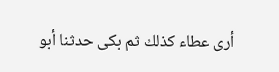أرى عطاء كذلك ثم بكى حدثنا أبو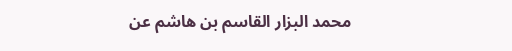محمد البزار القاسم بن هاشم عن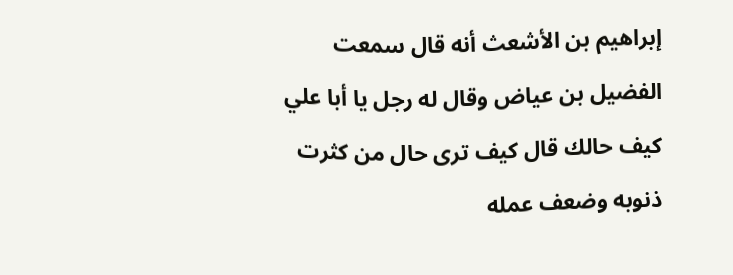إبراهيم بن الأشعث أنه قال سمعت الفضيل بن عياض وقال له رجل يا أبا علي كيف حالك قال كيف ترى حال من كثرت ذنوبه وضعف عمله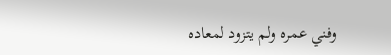وفني عمره ولم يتزود لمعاده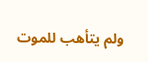ولم يتأهب للموت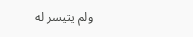ولم يتيسر له